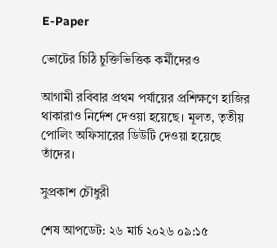E-Paper

ভোটের চিঠি চুক্তিভিত্তিক কর্মীদেরও

আগামী রবিবার প্রথম পর্যায়ের প্রশিক্ষণে হাজির থাকারাও নির্দেশ দেওয়া হয়েছে। মূলত, তৃতীয় পোলিং অফিসারের ডিউটি দেওয়া হয়েছে তাঁদের।

সুপ্রকাশ চৌধুরী

শেষ আপডেট: ২৬ মার্চ ২০২৬ ০৯:১৫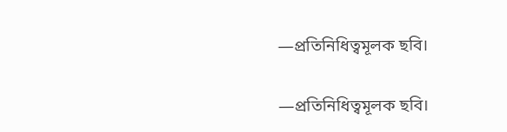—প্রতিনিধিত্বমূলক ছবি।

—প্রতিনিধিত্বমূলক ছবি।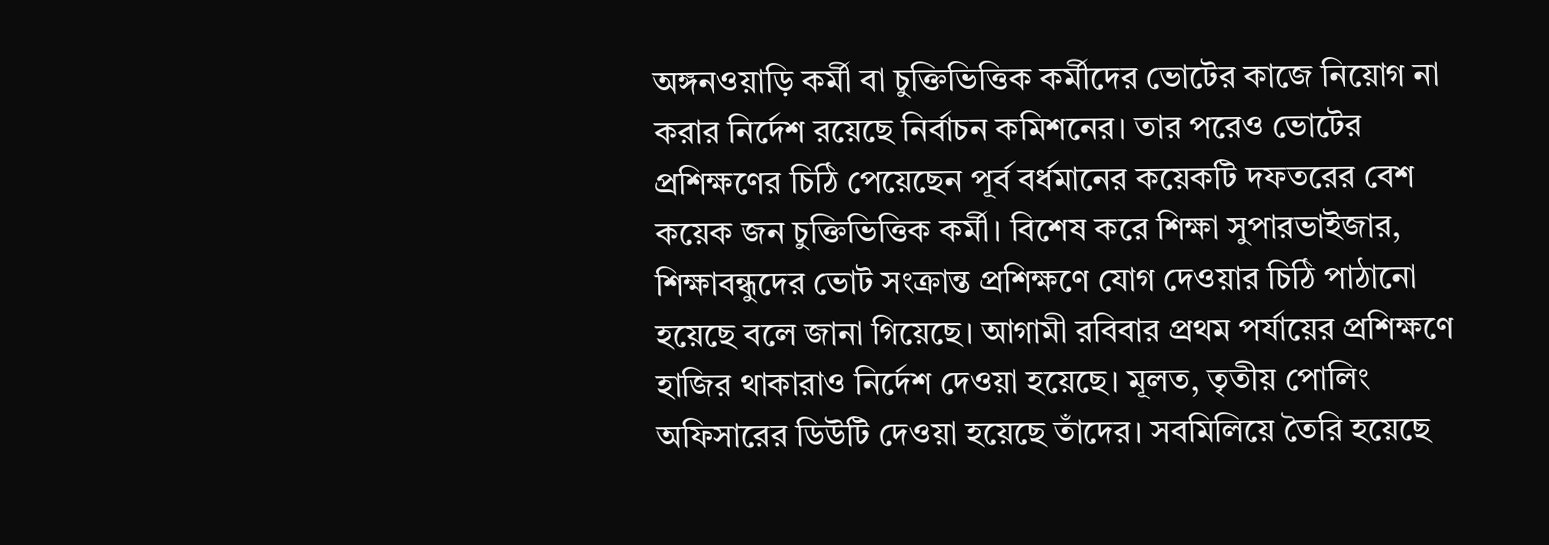অঙ্গনওয়াড়ি কর্মী বা চুক্তিভিত্তিক কর্মীদের ভোটের কাজে নিয়োগ না করার নির্দেশ রয়েছে নির্বাচন কমিশনের। তার পরেও ভোটের প্রশিক্ষণের চিঠি পেয়েছেন পূর্ব বর্ধমানের কয়েকটি দফতরের বেশ কয়েক জন চুক্তিভিত্তিক কর্মী। বিশেষ করে শিক্ষা সুপারভাইজার, শিক্ষাবন্ধুদের ভোট সংক্রান্ত প্রশিক্ষণে যোগ দেওয়ার চিঠি পাঠানো হয়েছে বলে জানা গিয়েছে। আগামী রবিবার প্রথম পর্যায়ের প্রশিক্ষণে হাজির থাকারাও নির্দেশ দেওয়া হয়েছে। মূলত, তৃতীয় পোলিং অফিসারের ডিউটি দেওয়া হয়েছে তাঁদের। সবমিলিয়ে তৈরি হয়েছে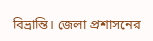বিভ্রান্তি। জেলা প্রশাসনের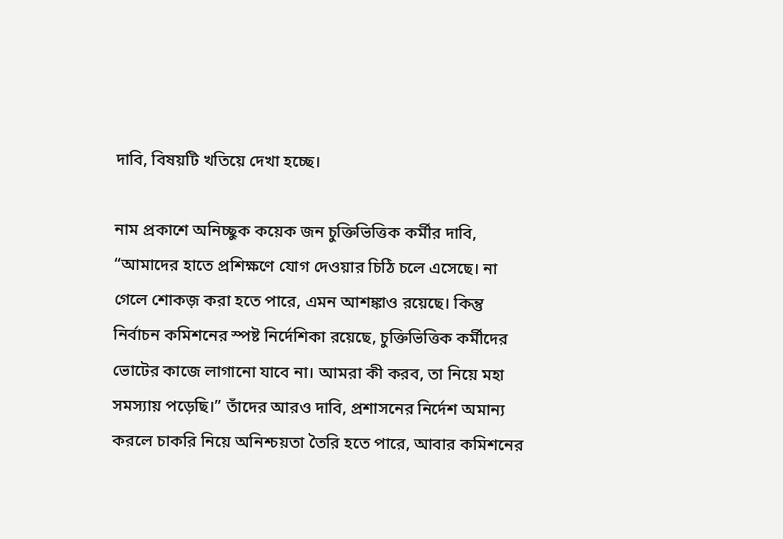দাবি, বিষয়টি খতিয়ে দেখা হচ্ছে।

নাম প্রকাশে অনিচ্ছুক কয়েক জন চুক্তিভিত্তিক কর্মীর দাবি, “আমাদের হাতে প্রশিক্ষণে যোগ দেওয়ার চিঠি চলে এসেছে। না গেলে শোকজ় করা হতে পারে, এমন আশঙ্কাও রয়েছে। কিন্তু নির্বাচন কমিশনের স্পষ্ট নির্দেশিকা রয়েছে, চুক্তিভিত্তিক কর্মীদের ভোটের কাজে লাগানো যাবে না। আমরা কী করব, তা নিয়ে মহা সমস্যায় পড়েছি।” তাঁদের আরও দাবি, প্রশাসনের নির্দেশ অমান্য করলে চাকরি নিয়ে অনিশ্চয়তা তৈরি হতে পারে, আবার কমিশনের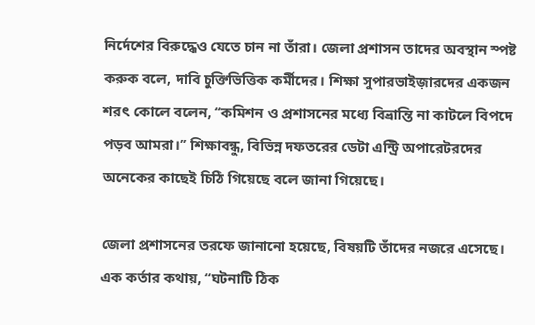নির্দেশের বিরুদ্ধেও যেতে চান না তাঁরা। জেলা প্রশাসন তাদের অবস্থান স্পষ্ট করুক বলে, দাবি চুক্তিভিত্তিক কর্মীদের। শিক্ষা সুপারভাইজ়ারদের একজন শরৎ কোলে বলেন, ‘‘কমিশন ও প্রশাসনের মধ্যে বিভ্রান্তি না কাটলে বিপদে পড়ব আমরা।’’ শিক্ষাবন্ধু, বিভিন্ন দফতরের ডেটা এন্ট্রি অপারেটরদের অনেকের কাছেই চিঠি গিয়েছে বলে জানা গিয়েছে।

জেলা প্রশাসনের তরফে জানানো হয়েছে, বিষয়টি তাঁদের নজরে এসেছে। এক কর্তার কথায়, “ঘটনাটি ঠিক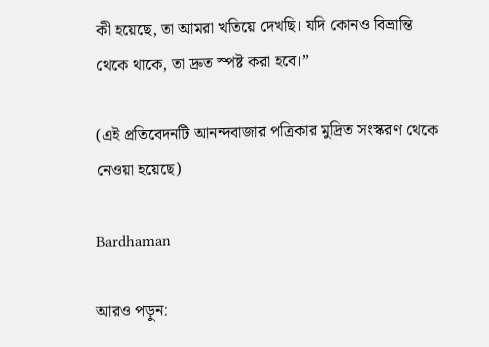কী হয়েছে, তা আমরা খতিয়ে দেখছি। যদি কোনও বিভ্রান্তি থেকে থাকে, তা দ্রুত স্পষ্ট করা হবে।”

(এই প্রতিবেদনটি আনন্দবাজার পত্রিকার মুদ্রিত সংস্করণ থেকে নেওয়া হয়েছে)

Bardhaman

আরও পড়ুন: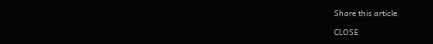Share this article

CLOSE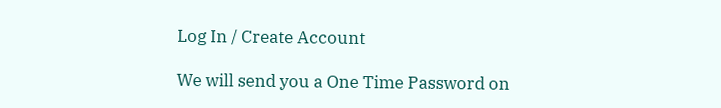Log In / Create Account

We will send you a One Time Password on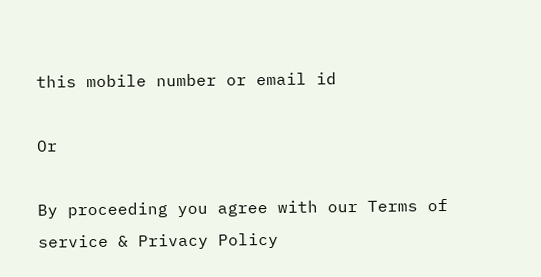this mobile number or email id

Or

By proceeding you agree with our Terms of service & Privacy Policy